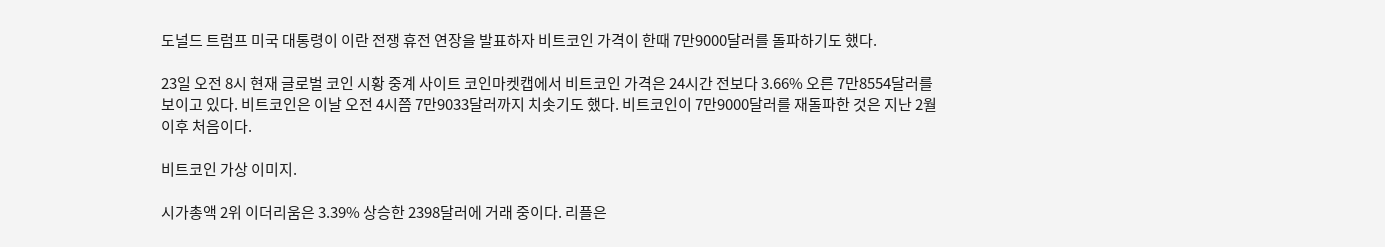도널드 트럼프 미국 대통령이 이란 전쟁 휴전 연장을 발표하자 비트코인 가격이 한때 7만9000달러를 돌파하기도 했다.

23일 오전 8시 현재 글로벌 코인 시황 중계 사이트 코인마켓캡에서 비트코인 가격은 24시간 전보다 3.66% 오른 7만8554달러를 보이고 있다. 비트코인은 이날 오전 4시쯤 7만9033달러까지 치솟기도 했다. 비트코인이 7만9000달러를 재돌파한 것은 지난 2월 이후 처음이다.

비트코인 가상 이미지.

시가총액 2위 이더리움은 3.39% 상승한 2398달러에 거래 중이다. 리플은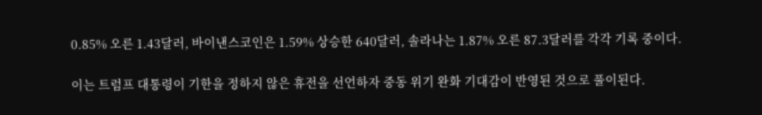0.85% 오른 1.43달러, 바이낸스코인은 1.59% 상승한 640달러, 솔라나는 1.87% 오른 87.3달러를 각각 기록 중이다.

이는 트럼프 대통령이 기한을 정하지 않은 휴전을 선언하자 중동 위기 완화 기대감이 반영된 것으로 풀이된다.